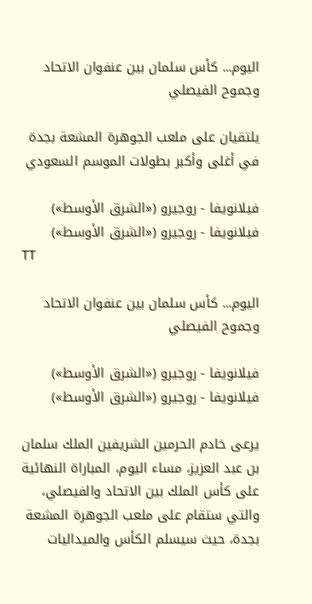اليوم... كأس سلمان بين عنفوان الاتحاد وجموح الفيصلي

يلتقيان على ملعب الجوهرة المشعة بجدة في أغلى وأكبر بطولات الموسم السعودي

فيلانويفا - روجيرو («الشرق الأوسط»)
فيلانويفا - روجيرو («الشرق الأوسط»)
TT

اليوم... كأس سلمان بين عنفوان الاتحاد وجموح الفيصلي

فيلانويفا - روجيرو («الشرق الأوسط»)
فيلانويفا - روجيرو («الشرق الأوسط»)

يرعى خادم الحرمين الشريفين الملك سلمان بن عبد العزيز، مساء اليوم، المباراة النهائية على كأس الملك بين الاتحاد والفيصلي، والتي ستقام على ملعب الجوهرة المشعة بجدة، حيث سيسلم الكأس والميداليات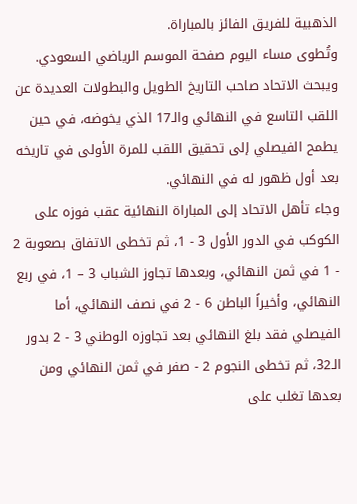الذهبية للفريق الفائز بالمباراة.
وتُطوى مساء اليوم صفحة الموسم الرياضي السعودي.
ويبحث الاتحاد صاحب التاريخ الطويل والبطولات العديدة عن اللقب التاسع في النهائي والـ17 الذي يخوضه، في حين يطمح الفيصلي إلى تحقيق اللقب للمرة الأولى في تاريخه بعد أول ظهور له في النهائي.
وجاء تأهل الاتحاد إلى المباراة النهائية عقب فوزه على الكوكب في الدور الأول 3 - 1، ثم تخطى الاتفاق بصعوبة 2 - 1 في ثمن النهائي، وبعدها تجاوز الشباب 3 – 1، في ربع النهائي، وأخيراً الباطن 6 - 2 في نصف النهائي، أما الفيصلي فقد بلغ النهائي بعد تجاوزه الوطني 3 - 2 بدور الـ32، ثم تخطى النجوم 2 - صفر في ثمن النهائي ومن بعدها تغلب على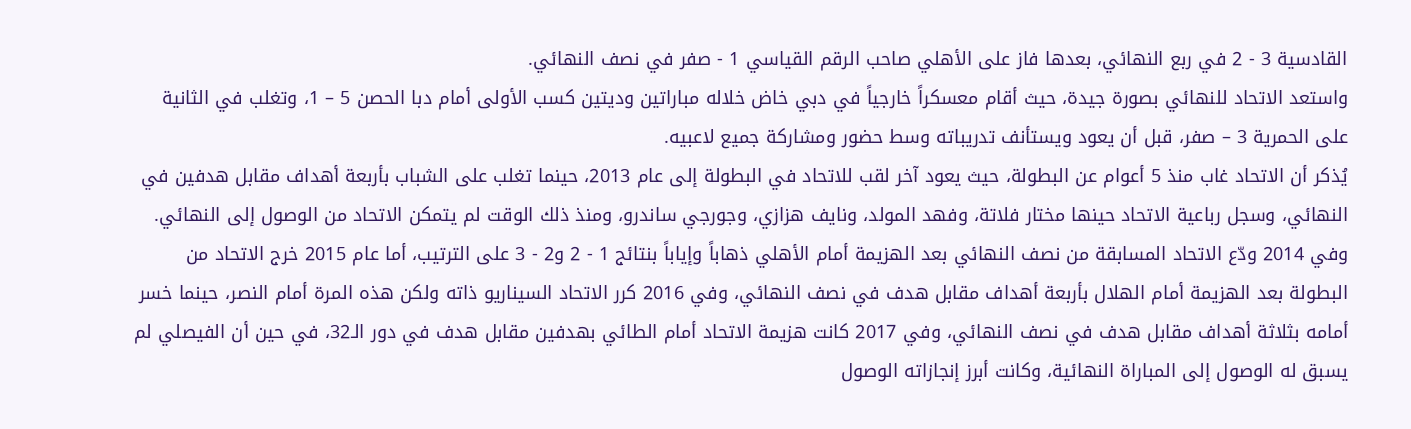القادسية 3 - 2 في ربع النهائي، بعدها فاز على الأهلي صاحب الرقم القياسي 1 - صفر في نصف النهائي.
واستعد الاتحاد للنهائي بصورة جيدة، حيث أقام معسكراً خارجياً في دبي خاض خلاله مباراتين وديتين كسب الأولى أمام دبا الحصن 5 – 1، وتغلب في الثانية على الحمرية 3 – صفر، قبل أن يعود ويستأنف تدريباته وسط حضور ومشاركة جميع لاعبيه.
يُذكر أن الاتحاد غاب منذ 5 أعوام عن البطولة، حيث يعود آخر لقب للاتحاد في البطولة إلى عام 2013، حينما تغلب على الشباب بأربعة أهداف مقابل هدفين في النهائي، وسجل رباعية الاتحاد حينها مختار فلاتة، وفهد المولد، ونايف هزازي، وجورجي ساندرو، ومنذ ذلك الوقت لم يتمكن الاتحاد من الوصول إلى النهائي.
وفي 2014 ودّع الاتحاد المسابقة من نصف النهائي بعد الهزيمة أمام الأهلي ذهاباً وإياباً بنتائج 1 - 2 و2 - 3 على الترتيب، أما عام 2015 خرج الاتحاد من البطولة بعد الهزيمة أمام الهلال بأربعة أهداف مقابل هدف في نصف النهائي، وفي 2016 كرر الاتحاد السيناريو ذاته ولكن هذه المرة أمام النصر، حينما خسر أمامه بثلاثة أهداف مقابل هدف في نصف النهائي، وفي 2017 كانت هزيمة الاتحاد أمام الطائي بهدفين مقابل هدف في دور الـ32، في حين أن الفيصلي لم يسبق له الوصول إلى المباراة النهائية، وكانت أبرز إنجازاته الوصول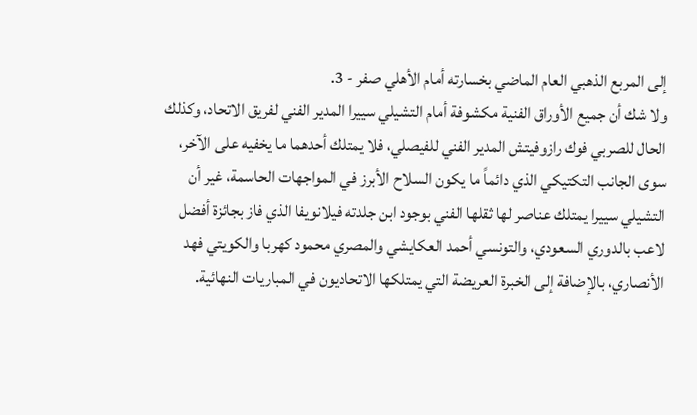إلى المربع الذهبي العام الماضي بخسارته أمام الأهلي صفر - 3.
ولا شك أن جميع الأوراق الفنية مكشوفة أمام التشيلي سييرا المدير الفني لفريق الاتحاد، وكذلك الحال للصربي فوك رازوفيتش المدير الفني للفيصلي، فلا يمتلك أحدهما ما يخفيه على الآخر، سوى الجانب التكتيكي الذي دائماً ما يكون السلاح الأبرز في المواجهات الحاسمة، غير أن التشيلي سييرا يمتلك عناصر لها ثقلها الفني بوجود ابن جلدته فيلانويفا الذي فاز بجائزة أفضل لاعب بالدوري السعودي، والتونسي أحمد العكايشي والمصري محمود كهربا والكويتي فهد الأنصاري، بالإضافة إلى الخبرة العريضة التي يمتلكها الاتحاديون في المباريات النهائية.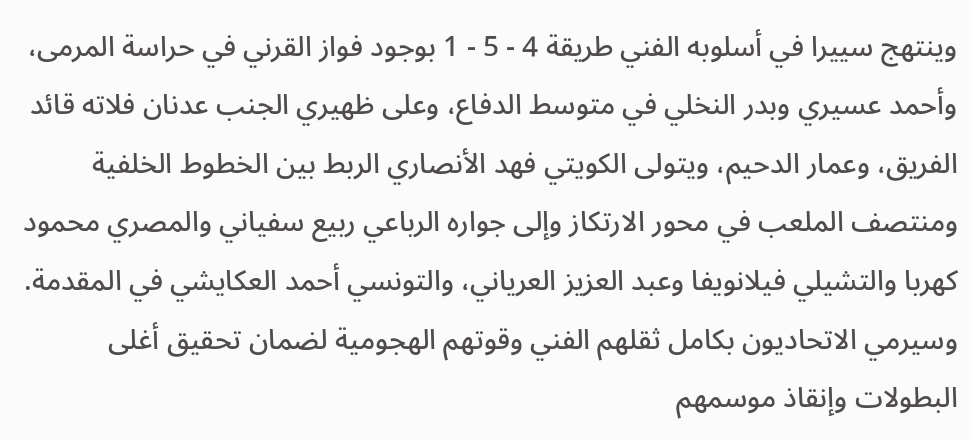وينتهج سييرا في أسلوبه الفني طريقة 4 - 5 - 1 بوجود فواز القرني في حراسة المرمى، وأحمد عسيري وبدر النخلي في متوسط الدفاع، وعلى ظهيري الجنب عدنان فلاته قائد الفريق، وعمار الدحيم، ويتولى الكويتي فهد الأنصاري الربط بين الخطوط الخلفية ومنتصف الملعب في محور الارتكاز وإلى جواره الرباعي ربيع سفياني والمصري محمود كهربا والتشيلي فيلانويفا وعبد العزيز العرياني، والتونسي أحمد العكايشي في المقدمة.
وسيرمي الاتحاديون بكامل ثقلهم الفني وقوتهم الهجومية لضمان تحقيق أغلى البطولات وإنقاذ موسمهم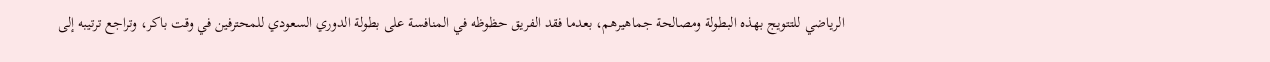الرياضي للتتويج بهذه البطولة ومصالحة جماهيرهم، بعدما فقد الفريق حظوظه في المنافسة على بطولة الدوري السعودي للمحترفين في وقت باكر، وتراجع ترتيبه إلى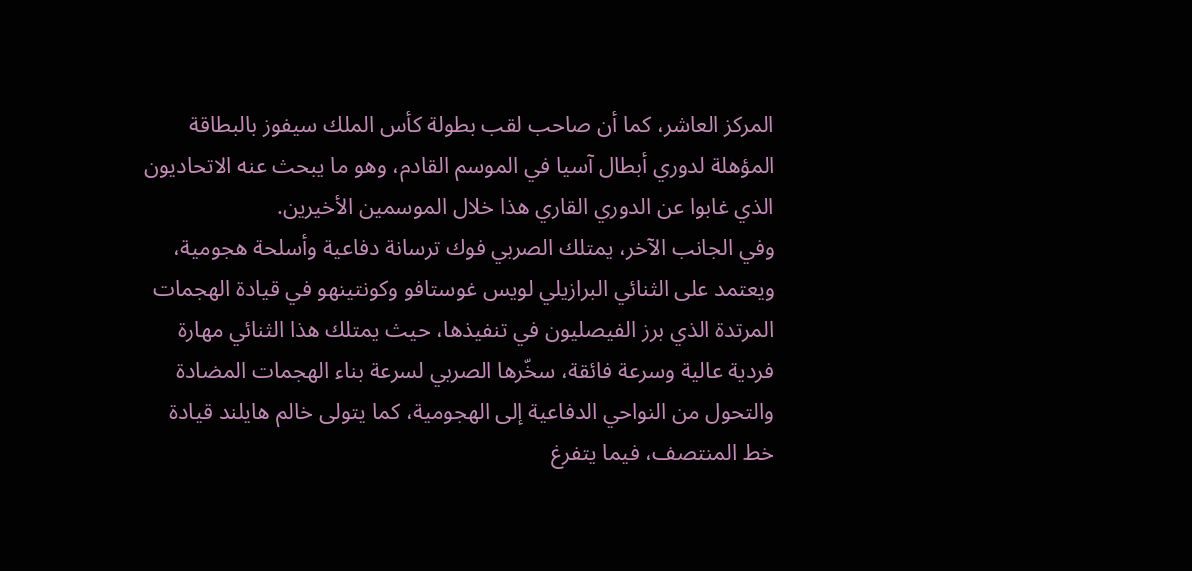المركز العاشر، كما أن صاحب لقب بطولة كأس الملك سيفوز بالبطاقة المؤهلة لدوري أبطال آسيا في الموسم القادم، وهو ما يبحث عنه الاتحاديون الذي غابوا عن الدوري القاري هذا خلال الموسمين الأخيرين.
وفي الجانب الآخر، يمتلك الصربي فوك ترسانة دفاعية وأسلحة هجومية، ويعتمد على الثنائي البرازيلي لويس غوستافو وكونتينهو في قيادة الهجمات المرتدة الذي برز الفيصليون في تنفيذها، حيث يمتلك هذا الثنائي مهارة فردية عالية وسرعة فائقة، سخّرها الصربي لسرعة بناء الهجمات المضادة والتحول من النواحي الدفاعية إلى الهجومية، كما يتولى خالم هايلند قيادة خط المنتصف، فيما يتفرغ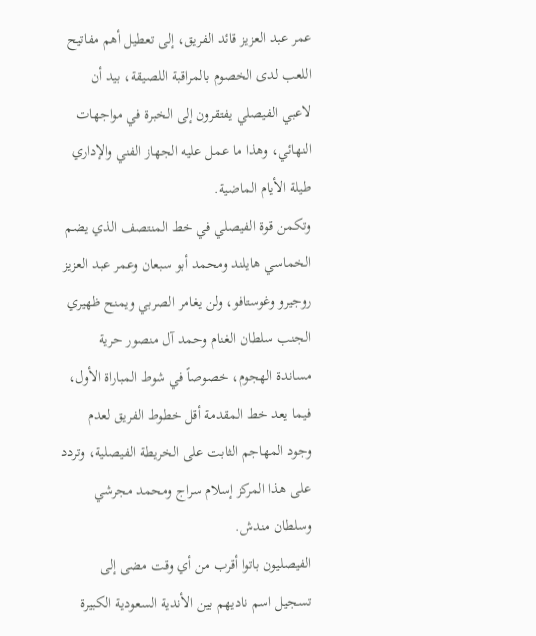عمر عبد العزيز قائد الفريق، إلى تعطيل أهم مفاتيح اللعب لدى الخصوم بالمراقبة اللصيقة، بيد أن لاعبي الفيصلي يفتقرون إلى الخبرة في مواجهات النهائي، وهذا ما عمل عليه الجهاز الفني والإداري طيلة الأيام الماضية.
وتكمن قوة الفيصلي في خط المنتصف الذي يضم الخماسي هايلند ومحمد أبو سبعان وعمر عبد العزيز روجيرو وغوستافو، ولن يغامر الصربي ويمنح ظهيري الجنب سلطان الغنام وحمد آل منصور حرية مساندة الهجوم، خصوصاً في شوط المباراة الأول، فيما يعد خط المقدمة أقل خطوط الفريق لعدم وجود المهاجم الثابت على الخريطة الفيصلية، وتردد على هذا المركز إسلام سراج ومحمد مجرشي وسلطان مندش.
الفيصليون باتوا أقرب من أي وقت مضى إلى تسجيل اسم ناديهم بين الأندية السعودية الكبيرة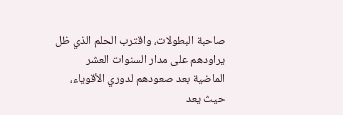صاحبة البطولات، واقترب الحلم الذي ظل يراودهم على مدار السنوات العشر الماضية بعد صعودهم لدوري الأقوياء، حيث يعد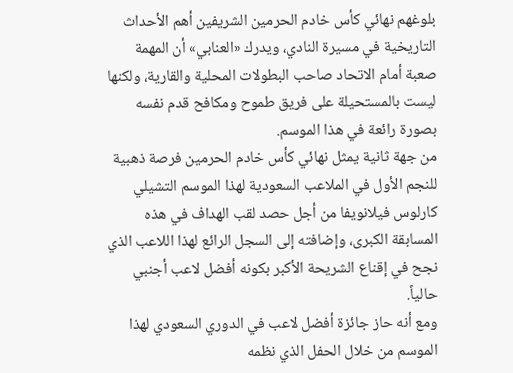بلوغهم نهائي كأس خادم الحرمين الشريفين أهم الأحداث التاريخية في مسيرة النادي، ويدرك «العنابي» أن المهمة صعبة أمام الاتحاد صاحب البطولات المحلية والقارية، ولكنها ليست بالمستحيلة على فريق طموح ومكافح قدم نفسه بصورة رائعة في هذا الموسم.
من جهة ثانية يمثل نهائي كأس خادم الحرمين فرصة ذهبية للنجم الأول في الملاعب السعودية لهذا الموسم التشيلي كارلوس فيلانويفا من أجل حصد لقب الهداف في هذه المسابقة الكبرى، وإضافته إلى السجل الرائع لهذا اللاعب الذي نجح في إقناع الشريحة الأكبر بكونه أفضل لاعب أجنبي حالياً.
ومع أنه حاز جائزة أفضل لاعب في الدوري السعودي لهذا الموسم من خلال الحفل الذي نظمه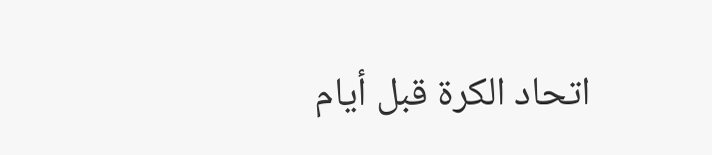اتحاد الكرة قبل أيام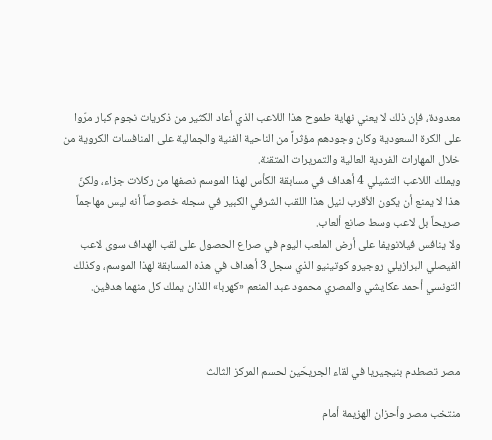معدودة، فإن ذلك لا يعني نهاية طموح هذا اللاعب الذي أعاد الكثير من ذكريات نجوم كبار مرّوا على الكرة السعودية وكان وجودهم مؤثراً من الناحية الفنية والجمالية على المنافسات الكروية من خلال المهارات الفردية العالية والتمريرات المتقنة.
ويملك اللاعب التشيلي 4 أهداف في مسابقة الكأس لهذا الموسم نصفها من ركلات جزاء، ولكنّ هذا لا يمنع أن يكون الأقرب لنيل هذا اللقب الشرفي الكبير في سجله خصوصاً أنه ليس مهاجماً صريحاً بل لاعب وسط صانع ألعاب.
ولا ينافس فيلانويفا على أرض الملعب اليوم في صراع الحصول على لقب الهداف سوى لاعب الفيصلي البرازيلي روجيرو كوتينيو الذي سجل 3 أهداف في هذه المسابقة لهذا الموسم، وكذلك التونسي أحمد عكايشي والمصري محمود عبد المنعم «كهربا» اللذان يملك كل منهما هدفين.



مصر تصطدم بنيجيريا في لقاء الجريحَين لحسم المركز الثالث

منتخب مصر وأحزان الهزيمة أمام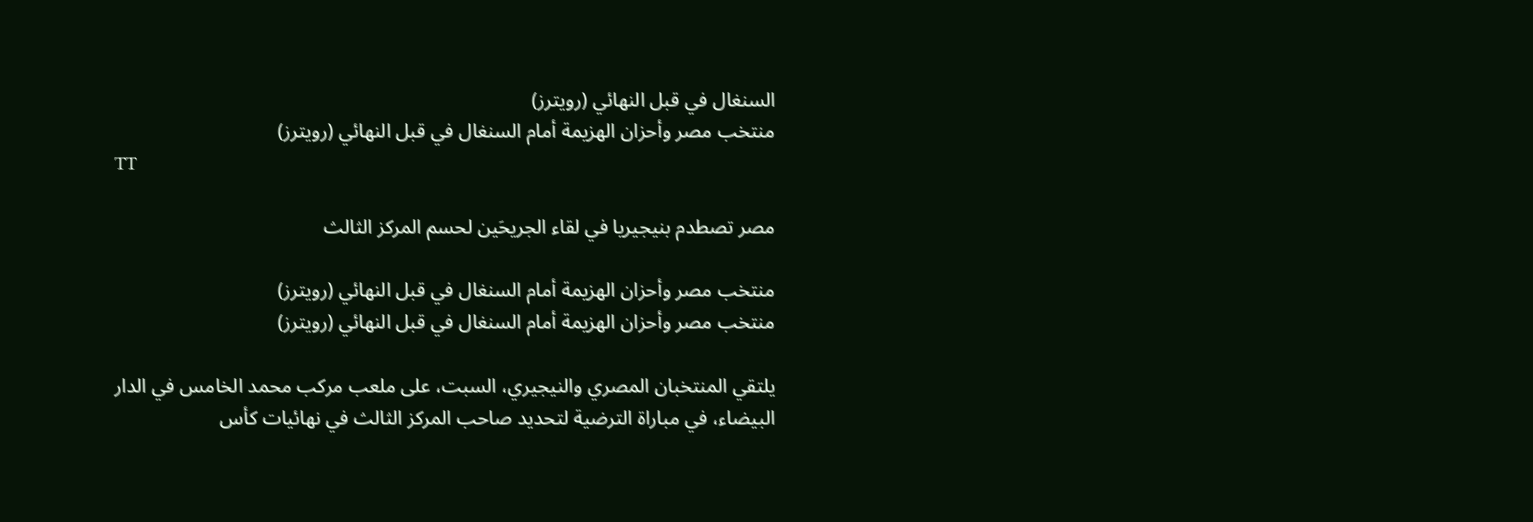السنغال في قبل النهائي (رويترز)
منتخب مصر وأحزان الهزيمة أمام السنغال في قبل النهائي (رويترز)
TT

مصر تصطدم بنيجيريا في لقاء الجريحَين لحسم المركز الثالث

منتخب مصر وأحزان الهزيمة أمام السنغال في قبل النهائي (رويترز)
منتخب مصر وأحزان الهزيمة أمام السنغال في قبل النهائي (رويترز)

يلتقي المنتخبان المصري والنيجيري، السبت، على ملعب مركب محمد الخامس في الدار البيضاء، في مباراة الترضية لتحديد صاحب المركز الثالث في نهائيات كأس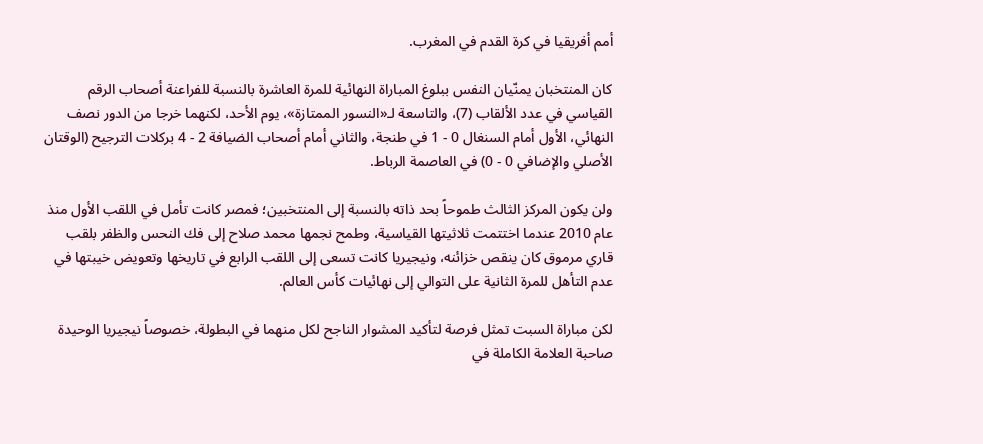أمم أفريقيا في كرة القدم في المغرب.

كان المنتخبان يمنّيان النفس ببلوغ المباراة النهائية للمرة العاشرة بالنسبة للفراعنة أصحاب الرقم القياسي في عدد الألقاب (7)، والتاسعة لـ«النسور الممتازة»، يوم الأحد، لكنهما خرجا من الدور نصف النهائي، الأول أمام السنغال 0 - 1 في طنجة، والثاني أمام أصحاب الضيافة 2 - 4 بركلات الترجيح (الوقتان الأصلي والإضافي 0 - 0) في العاصمة الرباط.

ولن يكون المركز الثالث طموحاً بحد ذاته بالنسبة إلى المنتخبين؛ فمصر كانت تأمل في اللقب الأول منذ عام 2010 عندما اختتمت ثلاثيتها القياسية، وطمح نجمها محمد صلاح إلى فك النحس والظفر بلقب قاري مرموق كان ينقص خزائنه، ونيجيريا كانت تسعى إلى اللقب الرابع في تاريخها وتعويض خيبتها في عدم التأهل للمرة الثانية على التوالي إلى نهائيات كأس العالم.

لكن مباراة السبت تمثل فرصة لتأكيد المشوار الناجح لكل منهما في البطولة، خصوصاً نيجيريا الوحيدة صاحبة العلامة الكاملة في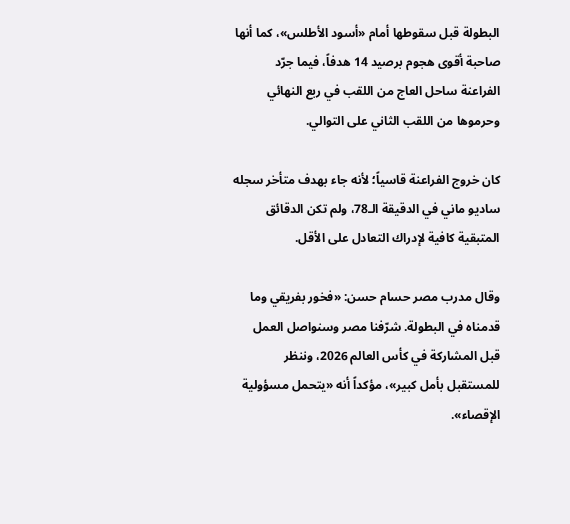البطولة قبل سقوطها أمام «أسود الأطلس»، كما أنها صاحبة أقوى هجوم برصيد 14 هدفاً، فيما جرّد الفراعنة ساحل العاج من اللقب في ربع النهائي وحرموها من اللقب الثاني على التوالي.

كان خروج الفراعنة قاسياً؛ لأنه جاء بهدف متأخر سجله ساديو ماني في الدقيقة الـ78، ولم تكن الدقائق المتبقية كافية لإدراك التعادل على الأقل.

وقال مدرب مصر حسام حسن: «فخور بفريقي وما قدمناه في البطولة. شرّفنا مصر وسنواصل العمل قبل المشاركة في كأس العالم 2026، وننظر للمستقبل بأمل كبير»، مؤكداً أنه «يتحمل مسؤولية الإقصاء».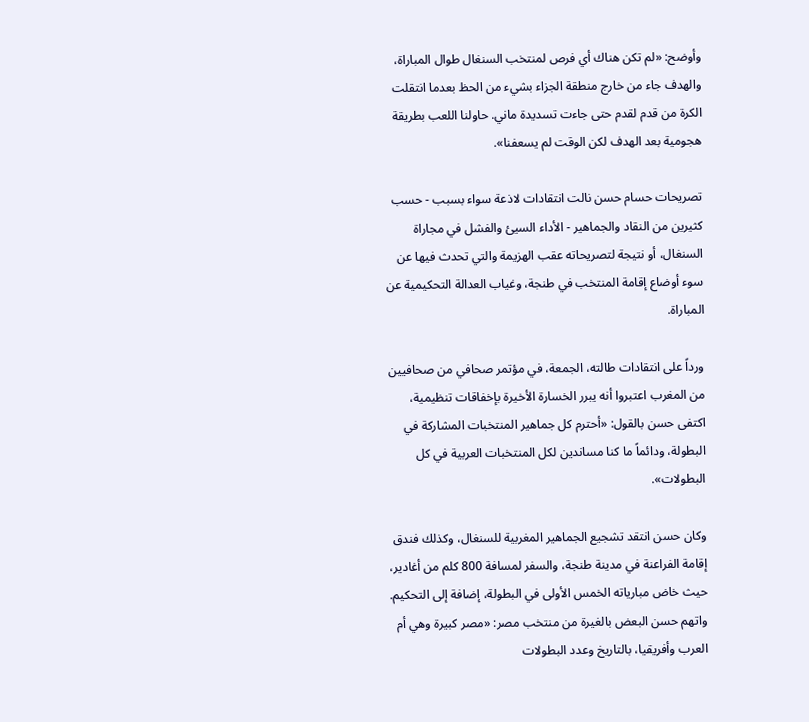وأوضح: «لم تكن هناك أي فرص لمنتخب السنغال طوال المباراة، والهدف جاء من خارج منطقة الجزاء بشيء من الحظ بعدما انتقلت الكرة من قدم لقدم حتى جاءت تسديدة ماني. حاولنا اللعب بطريقة هجومية بعد الهدف لكن الوقت لم يسعفنا».

تصريحات حسام حسن نالت انتقادات لاذعة سواء بسبب - حسب كثيرين من النقاد والجماهير - الأداء السيئ والفشل في مجاراة السنغال، أو نتيجة لتصريحاته عقب الهزيمة والتي تحدث فيها عن سوء أوضاع إقامة المنتخب في طنجة، وغياب العدالة التحكيمية عن المباراة.

ورداً على انتقادات طالته، الجمعة، في مؤتمر صحافي من صحافيين من المغرب اعتبروا أنه يبرر الخسارة الأخيرة بإخفاقات تنظيمية، اكتفى حسن بالقول: «أحترم كل جماهير المنتخبات المشاركة في البطولة، ودائماً ما كنا مساندين لكل المنتخبات العربية في كل البطولات».

وكان حسن انتقد تشجيع الجماهير المغربية للسنغال، وكذلك فندق إقامة الفراعنة في مدينة طنجة، والسفر لمسافة 800 كلم من أغادير، حيث خاض مبارياته الخمس الأولى في البطولة، إضافة إلى التحكيم. واتهم حسن البعض بالغيرة من منتخب مصر: «مصر كبيرة وهي أم العرب وأفريقيا، بالتاريخ وعدد البطولات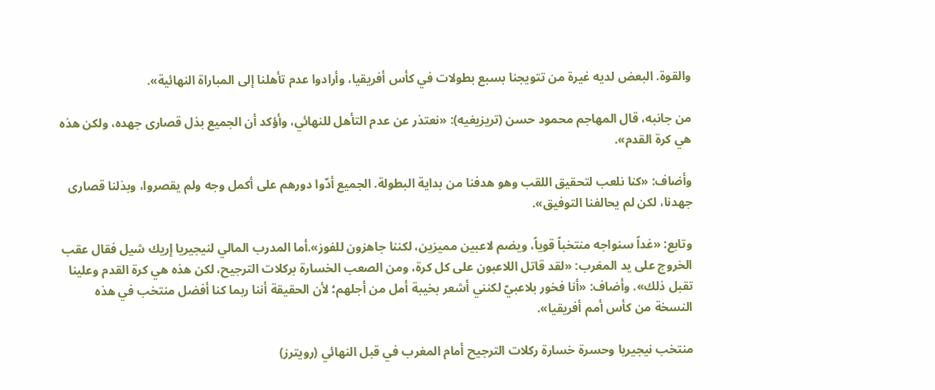والقوة. البعض لديه غيرة من تتويجنا بسبع بطولات في كأس أفريقيا، وأرادوا عدم تأهلنا إلى المباراة النهائية».

من جانبه، قال المهاجم محمود حسن (تريزيغيه): «نعتذر عن عدم التأهل للنهائي، وأؤكد أن الجميع بذل قصارى جهده، ولكن هذه هي كرة القدم».

وأضاف: «كنا نلعب لتحقيق اللقب وهو هدفنا من بداية البطولة. الجميع أدّوا دورهم على أكمل وجه ولم يقصروا، وبذلنا قصارى جهدنا، لكن لم يحالفنا التوفيق».

وتابع: «غداً سنواجه منتخباً قوياً، ويضم لاعبين مميزين، لكننا جاهزون للفوز».أما المدرب المالي لنيجيريا إريك شيل فقال عقب الخروج على يد المغرب: «لقد قاتل اللاعبون على كل كرة، ومن الصعب الخسارة بركلات الترجيح، لكن هذه هي كرة القدم وعلينا تقبل ذلك». وأضاف: «أنا فخور بلاعبيّ لكنني أشعر بخيبة أمل من أجلهم؛ لأن الحقيقة أننا ربما كنا أفضل منتخب في هذه النسخة من كأس أمم أفريقيا».

منتخب نيجيريا وحسرة خسارة ركلات الترجيح أمام المغرب في قبل النهائي (رويترز)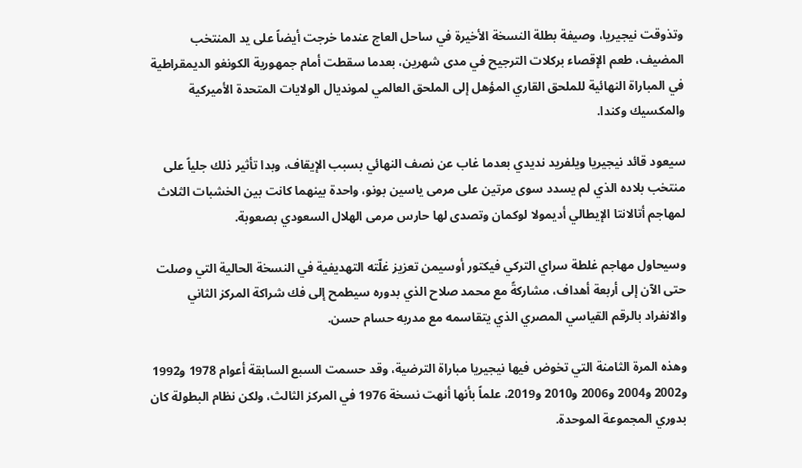وتذوقت نيجيريا، وصيفة بطلة النسخة الأخيرة في ساحل العاج عندما خرجت أيضاً على يد المنتخب المضيف، طعم الإقصاء بركلات الترجيح في مدى شهرين، بعدما سقطت أمام جمهورية الكونغو الديمقراطية في المباراة النهائية للملحق القاري المؤهل إلى الملحق العالمي لمونديال الولايات المتحدة الأميركية والمكسيك وكندا.

سيعود قائد نيجيريا ويلفريد نديدي بعدما غاب عن نصف النهائي بسبب الإيقاف، وبدا تأثير ذلك جلياً على منتخب بلاده الذي لم يسدد سوى مرتين على مرمى ياسين بونو، واحدة بينهما كانت بين الخشبات الثلاث لمهاجم أتالانتا الإيطالي أديمولا لوكمان وتصدى لها حارس مرمى الهلال السعودي بصعوبة.

وسيحاول مهاجم غلطة سراي التركي فيكتور أوسيمن تعزيز غلّته التهديفية في النسخة الحالية التي وصلت حتى الآن إلى أربعة أهداف، مشاركةً مع محمد صلاح الذي بدوره سيطمح إلى فك شراكة المركز الثاني والانفراد بالرقم القياسي المصري الذي يتقاسمه مع مدربه حسام حسن.

وهذه المرة الثامنة التي تخوض فيها نيجيريا مباراة الترضية، وقد حسمت السبع السابقة أعوام 1978 و1992 و2002 و2004 و2006 و2010 و2019، علماً بأنها أنهت نسخة 1976 في المركز الثالث، ولكن نظام البطولة كان بدوري المجموعة الموحدة.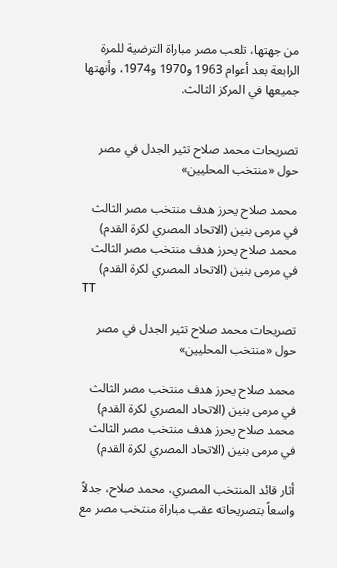من جهتها، تلعب مصر مباراة الترضية للمرة الرابعة بعد أعوام 1963 و1970 و1974، وأنهتها جميعها في المركز الثالث.


تصريحات محمد صلاح تثير الجدل في مصر حول «منتخب المحليين»

محمد صلاح يحرز هدف منتخب مصر الثالث في مرمى بنين (الاتحاد المصري لكرة القدم)
محمد صلاح يحرز هدف منتخب مصر الثالث في مرمى بنين (الاتحاد المصري لكرة القدم)
TT

تصريحات محمد صلاح تثير الجدل في مصر حول «منتخب المحليين»

محمد صلاح يحرز هدف منتخب مصر الثالث في مرمى بنين (الاتحاد المصري لكرة القدم)
محمد صلاح يحرز هدف منتخب مصر الثالث في مرمى بنين (الاتحاد المصري لكرة القدم)

أثار قائد المنتخب المصري، محمد صلاح، جدلاً واسعاً بتصريحاته عقب مباراة منتخب مصر مع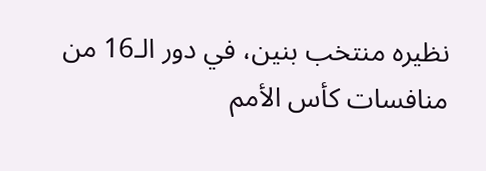نظيره منتخب بنين، في دور الـ16 من منافسات كأس الأمم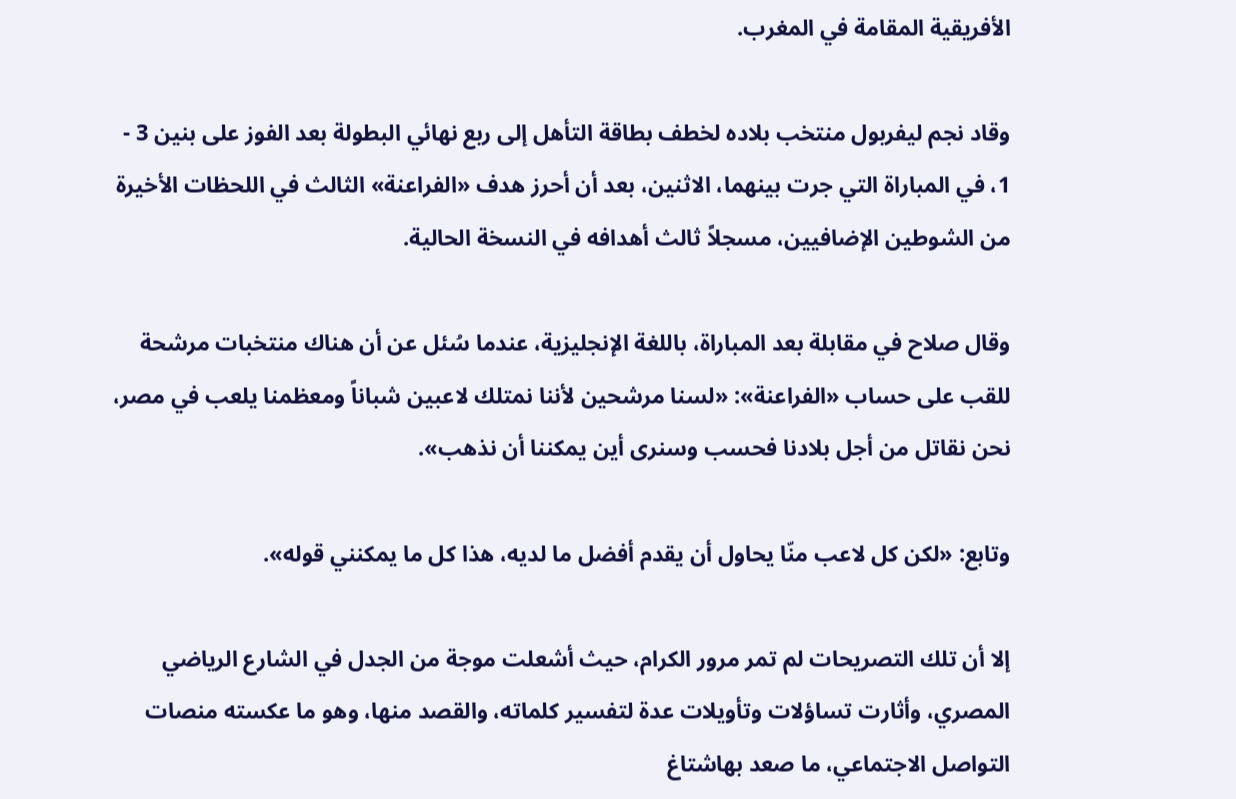الأفريقية المقامة في المغرب.

وقاد نجم ليفربول منتخب بلاده لخطف بطاقة التأهل إلى ربع نهائي البطولة بعد الفوز على بنين 3 - 1، في المباراة التي جرت بينهما، الاثنين، بعد أن أحرز هدف «الفراعنة» الثالث في اللحظات الأخيرة من الشوطين الإضافيين، مسجلاً ثالث أهدافه في النسخة الحالية.

وقال صلاح في مقابلة بعد المباراة، باللغة الإنجليزية، عندما سُئل عن أن هناك منتخبات مرشحة للقب على حساب «الفراعنة»: «لسنا مرشحين لأننا نمتلك لاعبين شباناً ومعظمنا يلعب في مصر، نحن نقاتل من أجل بلادنا فحسب وسنرى أين يمكننا أن نذهب».

وتابع: «لكن كل لاعب منّا يحاول أن يقدم أفضل ما لديه، هذا كل ما يمكنني قوله».

إلا أن تلك التصريحات لم تمر مرور الكرام، حيث أشعلت موجة من الجدل في الشارع الرياضي المصري، وأثارت تساؤلات وتأويلات عدة لتفسير كلماته، والقصد منها، وهو ما عكسته منصات التواصل الاجتماعي، ما صعد بهاشتاغ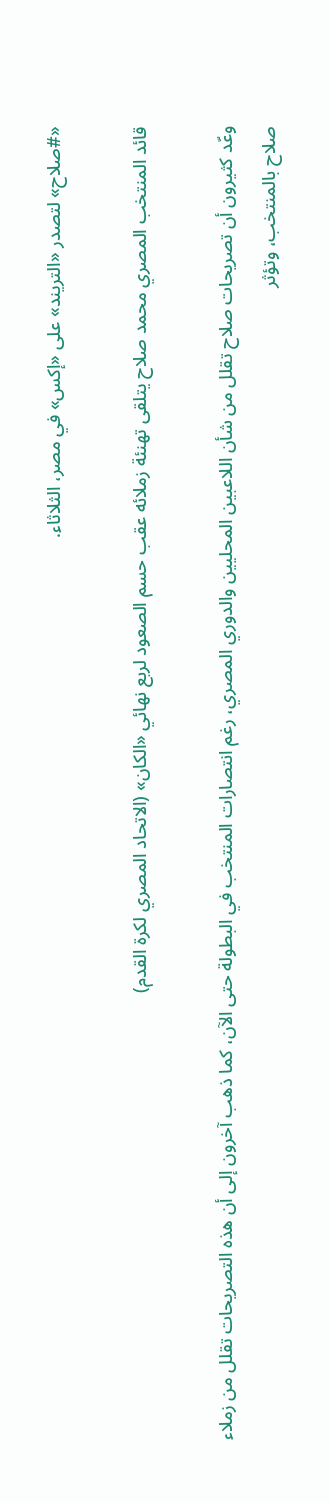«#صلاح» لتصدر «التريند» على «إكس» في مصر، الثلاثاء.

قائد المنتخب المصري محمد صلاح يتلقى تهنئة زملائه عقب حسم الصعود لربع نهائي «الكان» (الاتحاد المصري لكرة القدم)

وعّد كثيرون أن تصريحات صلاح تقلل من شأن اللاعبين المحليين والدوري المصري، رغم انتصارات المنتخب في البطولة حتى الآن، كما ذهب آخرون إلى أن هذه التصريحات تقلل من زملاء صلاح بالمنتخب، وتؤثر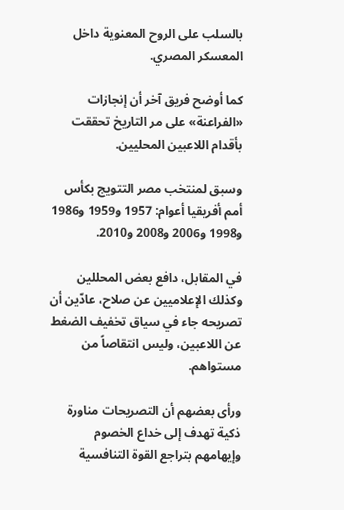بالسلب على الروح المعنوية داخل المعسكر المصري.

كما أوضح فريق آخر أن إنجازات «الفراعنة» على مر التاريخ تحققت بأقدام اللاعبين المحليين.

وسبق لمنتخب مصر التتويج بكأس أمم أفريقيا أعوام: 1957 و1959 و1986 و1998 و2006 و2008 و2010.

في المقابل، دافع بعض المحللين وكذلك الإعلاميين عن صلاح، عادّين أن تصريحه جاء في سياق تخفيف الضغط عن اللاعبين، وليس انتقاصاً من مستواهم.

ورأى بعضهم أن التصريحات مناورة ذكية تهدف إلى خداع الخصوم وإيهامهم بتراجع القوة التنافسية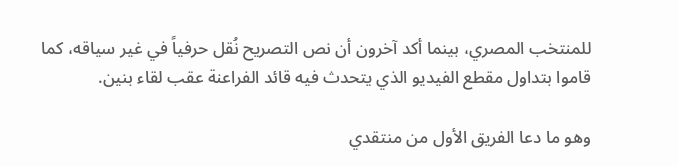للمنتخب المصري، بينما أكد آخرون أن نص التصريح نُقل حرفياً في غير سياقه، كما قاموا بتداول مقطع الفيديو الذي يتحدث فيه قائد الفراعنة عقب لقاء بنين.

وهو ما دعا الفريق الأول من منتقدي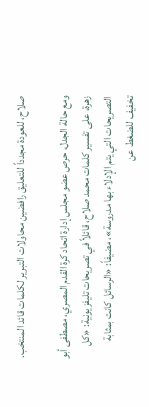صلاح، للعودة مجدداً للتعليق رافضين محاولات التبرير لكلمات قائد المنتخب.

ومع حالة الجدل، حرص عضو مجلس إدارة اتحاد كرة القدم المصري، مصطفى أبو زهرة، على تفسير كلمات محمد صلاح، قائلاً في تصريحات تليفزيونية: «كل التصريحات التي يتم الإدلاء بها مدروسة»، مضيفاً: «الرسائل كانت بمثابة تخفيف للضغط عن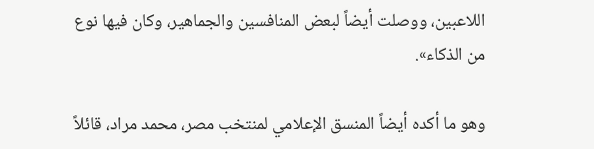اللاعبين، ووصلت أيضاً لبعض المنافسين والجماهير، وكان فيها نوع من الذكاء».

وهو ما أكده أيضاً المنسق الإعلامي لمنتخب مصر، محمد مراد، قائلاً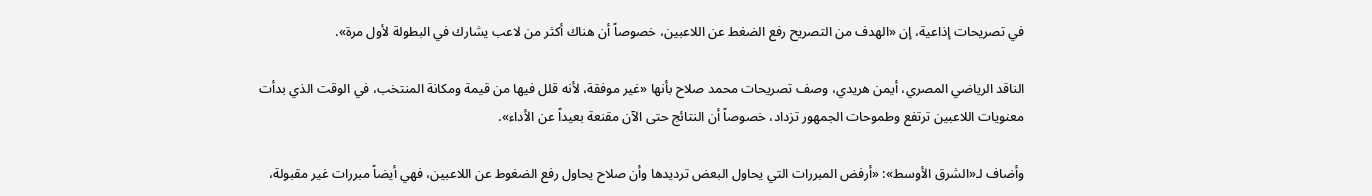في تصريحات إذاعية، إن «الهدف من التصريح رفع الضغط عن اللاعبين، خصوصاً أن هناك أكثر من لاعب يشارك في البطولة لأول مرة».

الناقد الرياضي المصري، أيمن هريدي، وصف تصريحات محمد صلاح بأنها «غير موفقة، لأنه قلل فيها من قيمة ومكانة المنتخب، في الوقت الذي بدأت معنويات اللاعبين ترتفع وطموحات الجمهور تزداد، خصوصاً أن النتائج حتى الآن مقنعة بعيداً عن الأداء».

وأضاف لـ«الشرق الأوسط»: «أرفض المبررات التي يحاول البعض ترديدها وأن صلاح يحاول رفع الضغوط عن اللاعبين، فهي أيضاً مبررات غير مقبولة،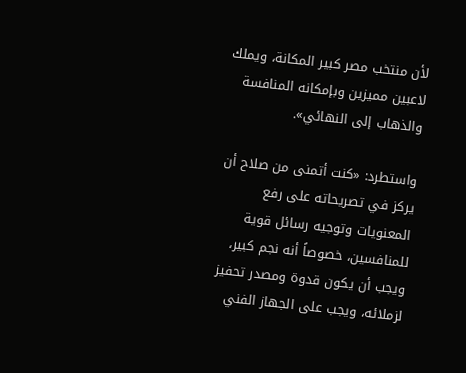لأن منتخب مصر كبير المكانة، ويملك لاعبين مميزين وبإمكانه المنافسة والذهاب إلى النهائي».

واستطرد: «كنت أتمنى من صلاح أن يركز في تصريحاته على رفع المعنويات وتوجيه رسائل قوية للمنافسين، خصوصاً أنه نجم كبير، ويجب أن يكون قدوة ومصدر تحفيز لزملائه، ويجب على الجهاز الفني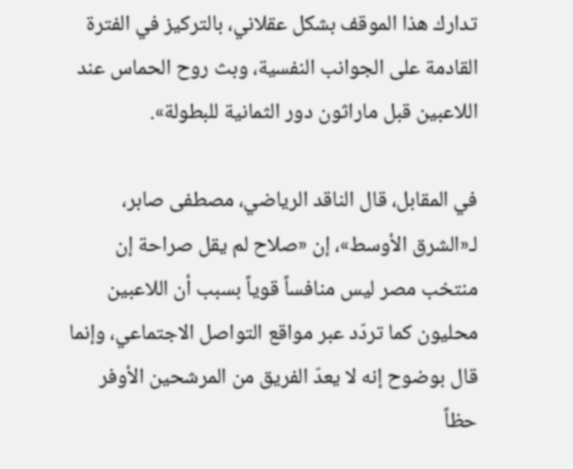تدارك هذا الموقف بشكل عقلاني، بالتركيز في الفترة القادمة على الجوانب النفسية، وبث روح الحماس عند اللاعبين قبل ماراثون دور الثمانية للبطولة».

في المقابل، قال الناقد الرياضي، مصطفى صابر، لـ«الشرق الأوسط»، إن «صلاح لم يقل صراحة إن منتخب مصر ليس منافساً قوياً بسبب أن اللاعبين محليون كما تردّد عبر مواقع التواصل الاجتماعي، وإنما قال بوضوح إنه لا يعدّ الفريق من المرشحين الأوفر حظاً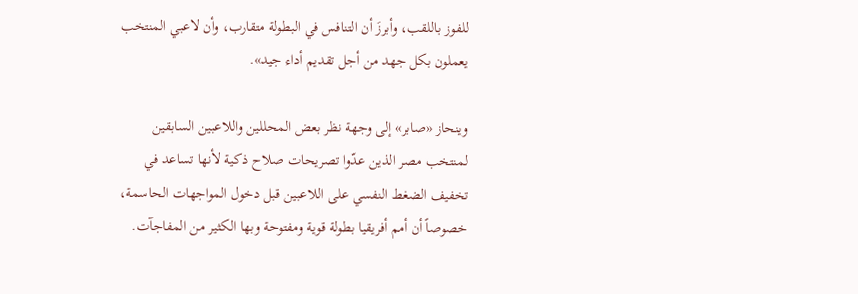للفوز باللقب، وأبرزَ أن التنافس في البطولة متقارب، وأن لاعبي المنتخب يعملون بكل جهد من أجل تقديم أداء جيد».

وينحاز «صابر» إلى وجهة نظر بعض المحللين واللاعبين السابقين لمنتخب مصر الذين عدّوا تصريحات صلاح ذكية لأنها تساعد في تخفيف الضغط النفسي على اللاعبين قبل دخول المواجهات الحاسمة، خصوصاً أن أمم أفريقيا بطولة قوية ومفتوحة وبها الكثير من المفاجآت.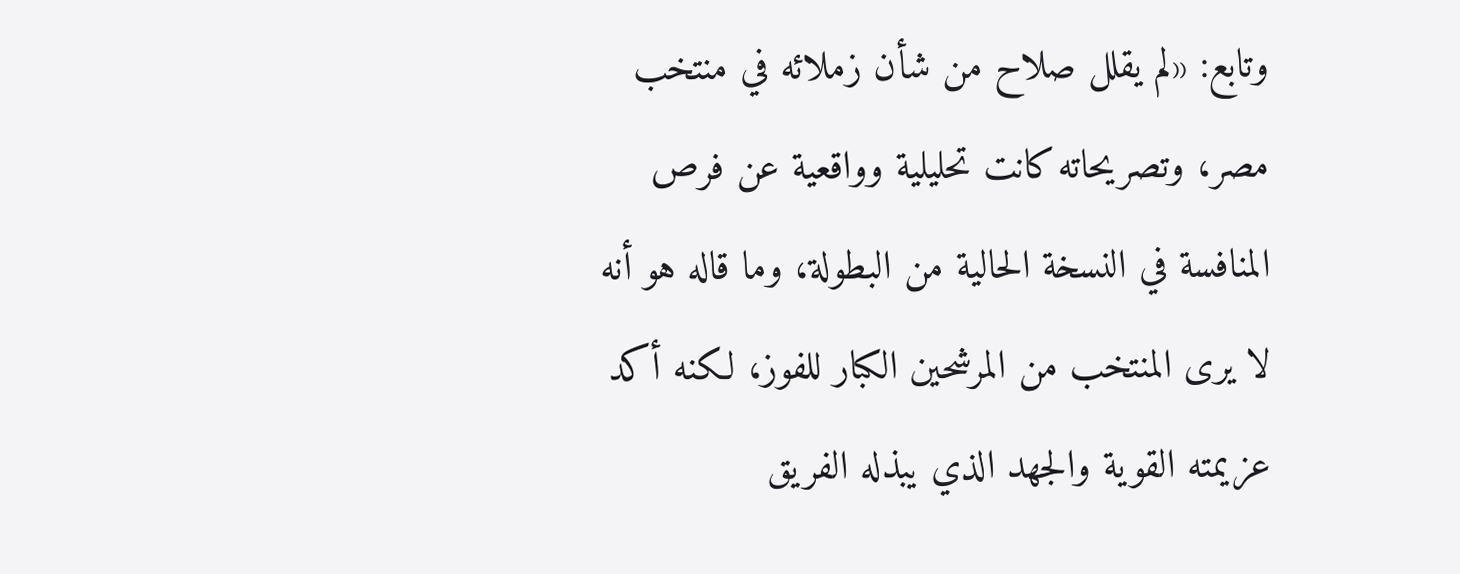وتابع: «لم يقلل صلاح من شأن زملائه في منتخب مصر، وتصريحاته كانت تحليلية وواقعية عن فرص المنافسة في النسخة الحالية من البطولة، وما قاله هو أنه لا يرى المنتخب من المرشحين الكبار للفوز، لكنه أكد عزيمته القوية والجهد الذي يبذله الفريق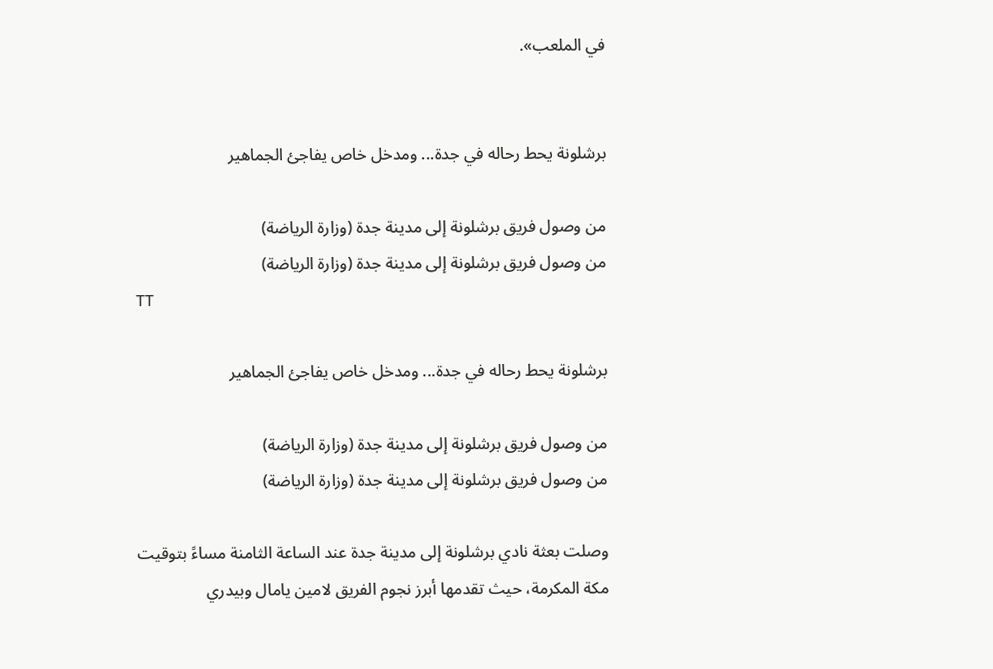في الملعب».


برشلونة يحط رحاله في جدة... ومدخل خاص يفاجئ الجماهير

من وصول فريق برشلونة إلى مدينة جدة (وزارة الرياضة)
من وصول فريق برشلونة إلى مدينة جدة (وزارة الرياضة)
TT

برشلونة يحط رحاله في جدة... ومدخل خاص يفاجئ الجماهير

من وصول فريق برشلونة إلى مدينة جدة (وزارة الرياضة)
من وصول فريق برشلونة إلى مدينة جدة (وزارة الرياضة)

وصلت بعثة نادي برشلونة إلى مدينة جدة عند الساعة الثامنة مساءً بتوقيت مكة المكرمة، حيث تقدمها أبرز نجوم الفريق لامين يامال وبيدري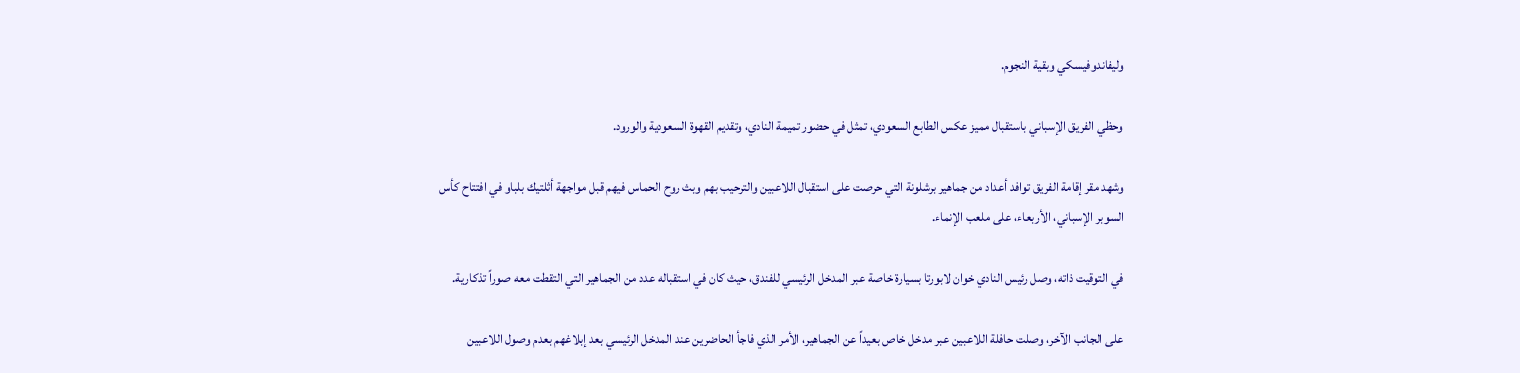وليفاندوفيسكي وبقية النجوم.

وحظي الفريق الإسباني باستقبال مميز عكس الطابع السعودي، تمثل في حضور تميمة النادي، وتقديم القهوة السعودية والورود.

وشهد مقر إقامة الفريق توافد أعداد من جماهير برشلونة التي حرصت على استقبال اللاعبين والترحيب بهم وبث روح الحماس فيهم قبل مواجهة أثلتيك بلباو في افتتاح كأس السوبر الإسباني، الأربعاء، على ملعب الإنماء.

في التوقيت ذاته، وصل رئيس النادي خوان لابورتا بسيارة خاصة عبر المدخل الرئيسي للفندق، حيث كان في استقباله عدد من الجماهير التي التقطت معه صوراً تذكارية.

على الجانب الآخر، وصلت حافلة اللاعبين عبر مدخل خاص بعيداً عن الجماهير، الأمر الذي فاجأ الحاضرين عند المدخل الرئيسي بعد إبلاغهم بعدم وصول اللاعبين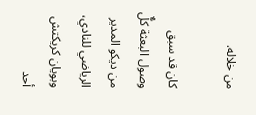من خلاله.

كان قد سبق وصول البعثة كلٌّ من ديكو المدير الرياضي للنادي، وبويان كريكتش أحد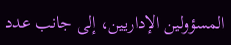المسؤولين الإداريين، إلى جانب عدد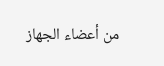من أعضاء الجهاز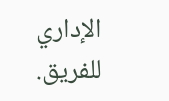الإداري للفريق.